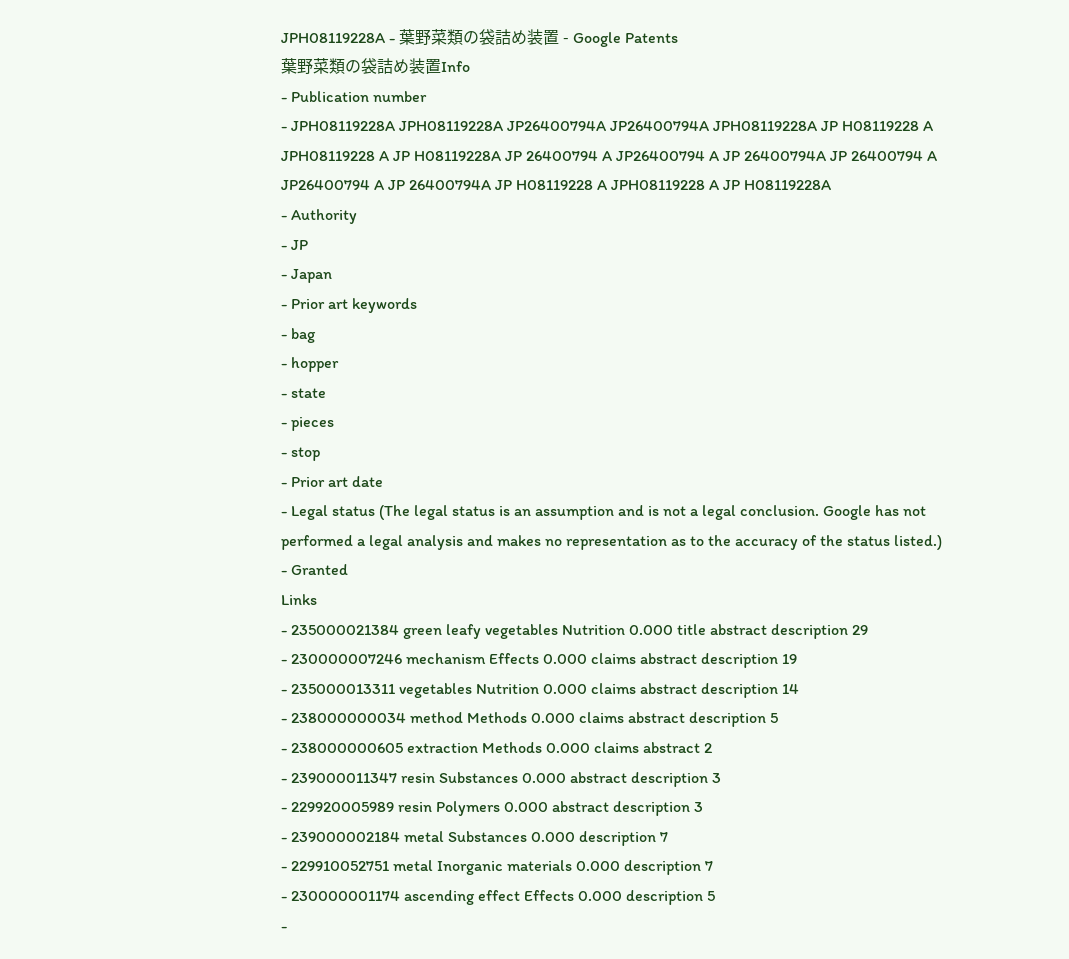JPH08119228A - 葉野菜類の袋詰め装置 - Google Patents
葉野菜類の袋詰め装置Info
- Publication number
- JPH08119228A JPH08119228A JP26400794A JP26400794A JPH08119228A JP H08119228 A JPH08119228 A JP H08119228A JP 26400794 A JP26400794 A JP 26400794A JP 26400794 A JP26400794 A JP 26400794A JP H08119228 A JPH08119228 A JP H08119228A
- Authority
- JP
- Japan
- Prior art keywords
- bag
- hopper
- state
- pieces
- stop
- Prior art date
- Legal status (The legal status is an assumption and is not a legal conclusion. Google has not performed a legal analysis and makes no representation as to the accuracy of the status listed.)
- Granted
Links
- 235000021384 green leafy vegetables Nutrition 0.000 title abstract description 29
- 230000007246 mechanism Effects 0.000 claims abstract description 19
- 235000013311 vegetables Nutrition 0.000 claims abstract description 14
- 238000000034 method Methods 0.000 claims abstract description 5
- 238000000605 extraction Methods 0.000 claims abstract 2
- 239000011347 resin Substances 0.000 abstract description 3
- 229920005989 resin Polymers 0.000 abstract description 3
- 239000002184 metal Substances 0.000 description 7
- 229910052751 metal Inorganic materials 0.000 description 7
- 230000001174 ascending effect Effects 0.000 description 5
-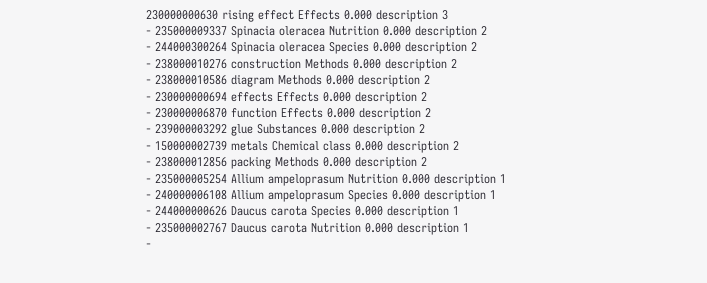230000000630 rising effect Effects 0.000 description 3
- 235000009337 Spinacia oleracea Nutrition 0.000 description 2
- 244000300264 Spinacia oleracea Species 0.000 description 2
- 238000010276 construction Methods 0.000 description 2
- 238000010586 diagram Methods 0.000 description 2
- 230000000694 effects Effects 0.000 description 2
- 230000006870 function Effects 0.000 description 2
- 239000003292 glue Substances 0.000 description 2
- 150000002739 metals Chemical class 0.000 description 2
- 238000012856 packing Methods 0.000 description 2
- 235000005254 Allium ampeloprasum Nutrition 0.000 description 1
- 240000006108 Allium ampeloprasum Species 0.000 description 1
- 244000000626 Daucus carota Species 0.000 description 1
- 235000002767 Daucus carota Nutrition 0.000 description 1
-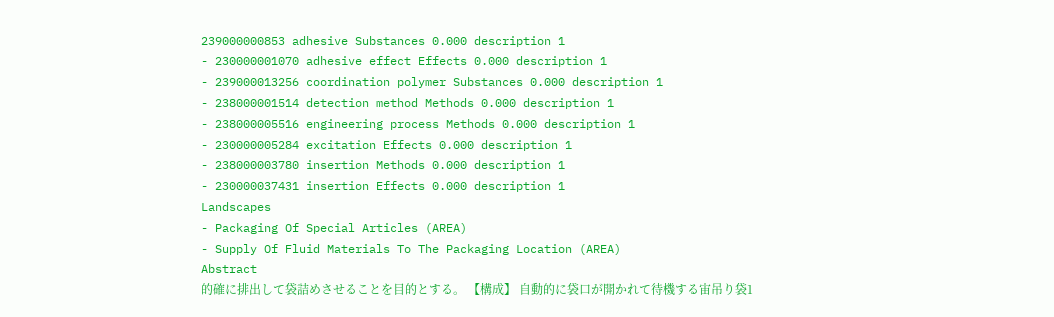239000000853 adhesive Substances 0.000 description 1
- 230000001070 adhesive effect Effects 0.000 description 1
- 239000013256 coordination polymer Substances 0.000 description 1
- 238000001514 detection method Methods 0.000 description 1
- 238000005516 engineering process Methods 0.000 description 1
- 230000005284 excitation Effects 0.000 description 1
- 238000003780 insertion Methods 0.000 description 1
- 230000037431 insertion Effects 0.000 description 1
Landscapes
- Packaging Of Special Articles (AREA)
- Supply Of Fluid Materials To The Packaging Location (AREA)
Abstract
的確に排出して袋詰めさせることを目的とする。 【構成】 自動的に袋口が開かれて待機する宙吊り袋1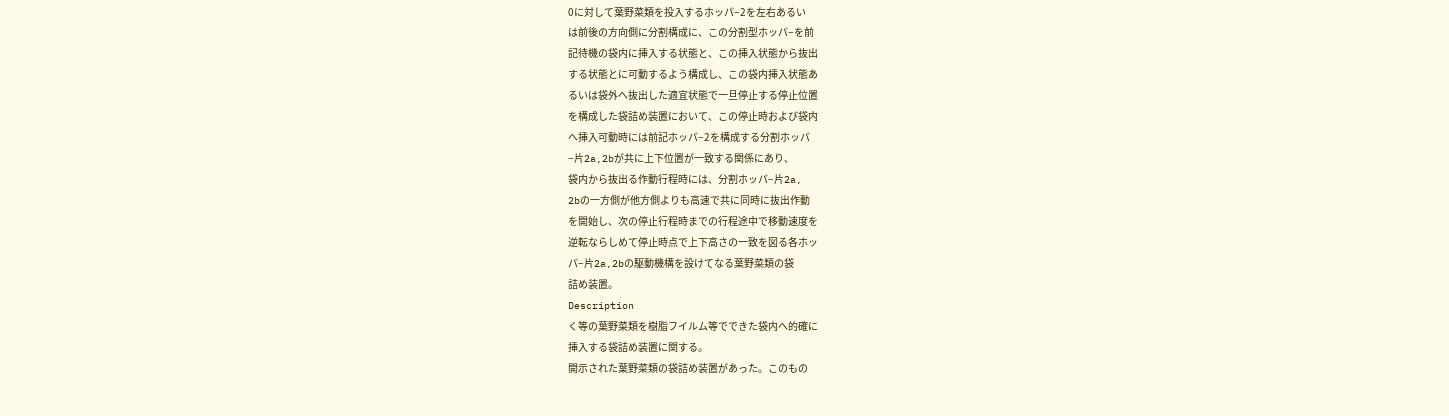0に対して葉野菜類を投入するホッパ−2を左右あるい
は前後の方向側に分割構成に、この分割型ホッパ−を前
記待機の袋内に挿入する状態と、この挿入状態から抜出
する状態とに可動するよう構成し、この袋内挿入状態あ
るいは袋外へ抜出した適宜状態で一旦停止する停止位置
を構成した袋詰め装置において、この停止時および袋内
へ挿入可動時には前記ホッパ−2を構成する分割ホッパ
−片2a,2bが共に上下位置が一致する関係にあり、
袋内から抜出る作動行程時には、分割ホッパ−片2a,
2bの一方側が他方側よりも高速で共に同時に抜出作動
を開始し、次の停止行程時までの行程途中で移動速度を
逆転ならしめて停止時点で上下高さの一致を図る各ホッ
パ−片2a,2bの駆動機構を設けてなる葉野菜類の袋
詰め装置。
Description
く等の葉野菜類を樹脂フイルム等でできた袋内へ的確に
挿入する袋詰め装置に関する。
開示された葉野菜類の袋詰め装置があった。このもの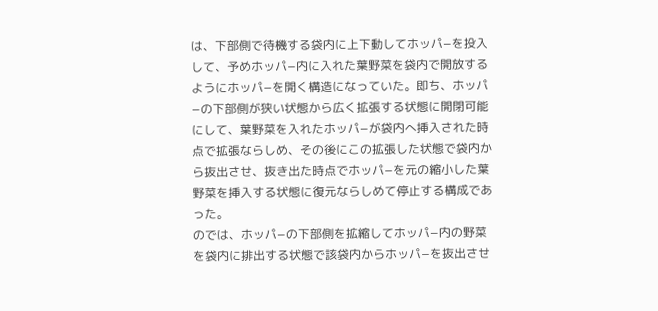は、下部側で待機する袋内に上下動してホッパ−を投入
して、予めホッパ−内に入れた葉野菜を袋内で開放する
ようにホッパ−を開く構造になっていた。即ち、ホッパ
−の下部側が狭い状態から広く拡張する状態に開閉可能
にして、葉野菜を入れたホッパ−が袋内へ挿入された時
点で拡張ならしめ、その後にこの拡張した状態で袋内か
ら抜出させ、抜き出た時点でホッパ−を元の縮小した葉
野菜を挿入する状態に復元ならしめて停止する構成であ
った。
のでは、ホッパ−の下部側を拡縮してホッパ−内の野菜
を袋内に排出する状態で該袋内からホッパ−を抜出させ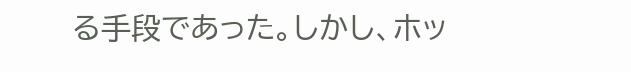る手段であった。しかし、ホッ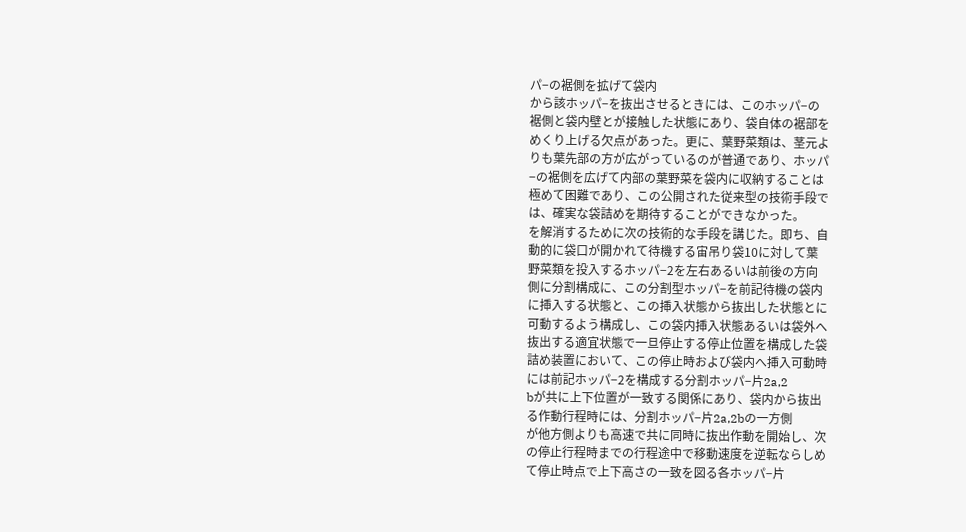パ−の裾側を拡げて袋内
から該ホッパ−を抜出させるときには、このホッパ−の
裾側と袋内壁とが接触した状態にあり、袋自体の裾部を
めくり上げる欠点があった。更に、葉野菜類は、茎元よ
りも葉先部の方が広がっているのが普通であり、ホッパ
−の裾側を広げて内部の葉野菜を袋内に収納することは
極めて困難であり、この公開された従来型の技術手段で
は、確実な袋詰めを期待することができなかった。
を解消するために次の技術的な手段を講じた。即ち、自
動的に袋口が開かれて待機する宙吊り袋10に対して葉
野菜類を投入するホッパ−2を左右あるいは前後の方向
側に分割構成に、この分割型ホッパ−を前記待機の袋内
に挿入する状態と、この挿入状態から抜出した状態とに
可動するよう構成し、この袋内挿入状態あるいは袋外へ
抜出する適宜状態で一旦停止する停止位置を構成した袋
詰め装置において、この停止時および袋内へ挿入可動時
には前記ホッパ−2を構成する分割ホッパ−片2a,2
bが共に上下位置が一致する関係にあり、袋内から抜出
る作動行程時には、分割ホッパ−片2a,2bの一方側
が他方側よりも高速で共に同時に抜出作動を開始し、次
の停止行程時までの行程途中で移動速度を逆転ならしめ
て停止時点で上下高さの一致を図る各ホッパ−片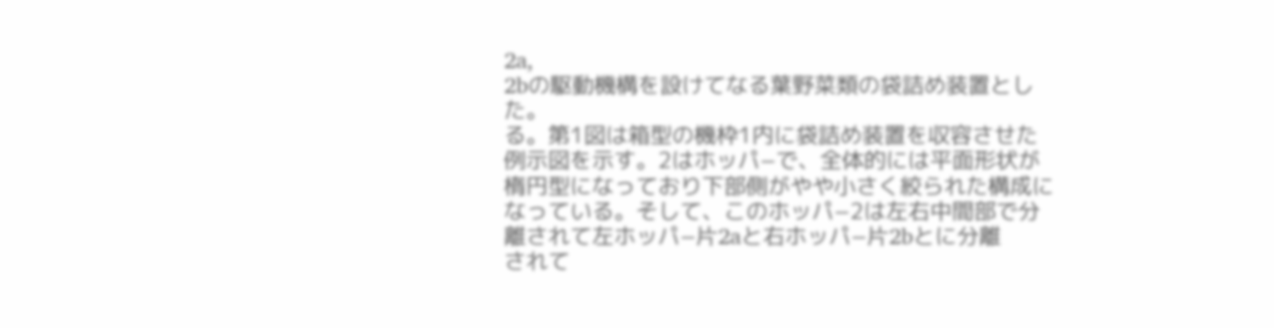2a,
2bの駆動機構を設けてなる葉野菜類の袋詰め装置とし
た。
る。第1図は箱型の機枠1内に袋詰め装置を収容させた
例示図を示す。2はホッパ−で、全体的には平面形状が
楕円型になっており下部側がやや小さく絞られた構成に
なっている。そして、このホッパ−2は左右中間部で分
離されて左ホッパ−片2aと右ホッパ−片2bとに分離
されて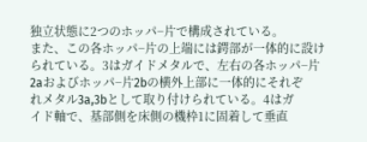独立状態に2つのホッパ−片で構成されている。
また、この各ホッパ−片の上端には鍔部が一体的に設け
られている。3はガイドメタルで、左右の各ホッパ−片
2aおよびホッパ−片2bの横外上部に一体的にそれぞ
れメタル3a,3bとして取り付けられている。4はガ
イド軸で、基部側を床側の機枠1に固着して垂直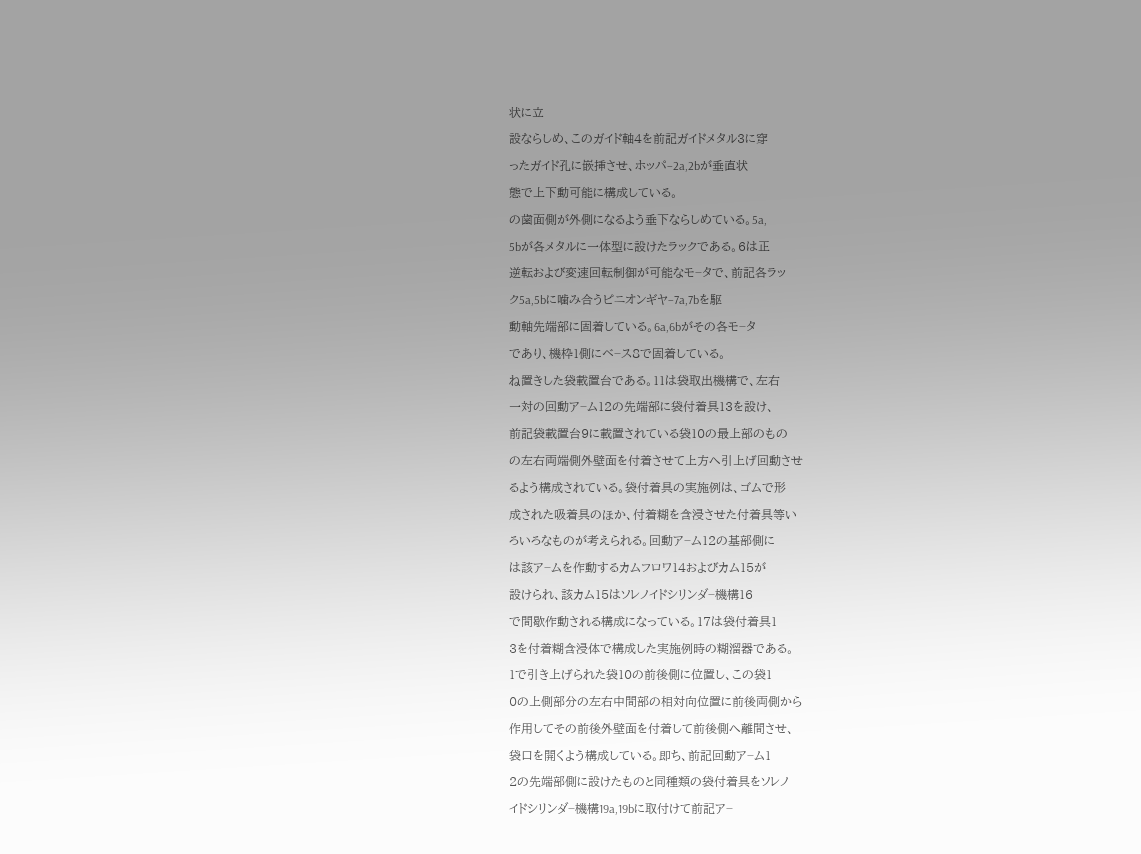状に立
設ならしめ、このガイド軸4を前記ガイドメタル3に穿
ったガイド孔に嵌挿させ、ホッパ−2a,2bが垂直状
態で上下動可能に構成している。
の歯面側が外側になるよう垂下ならしめている。5a,
5bが各メタルに一体型に設けたラックである。6は正
逆転および変速回転制御が可能なモ−タで、前記各ラッ
ク5a,5bに噛み合うピニオンギヤ−7a,7bを駆
動軸先端部に固着している。6a,6bがその各モ−タ
であり、機枠1側にベ−ス8で固着している。
ね置きした袋載置台である。11は袋取出機構で、左右
一対の回動ア−ム12の先端部に袋付着具13を設け、
前記袋載置台9に載置されている袋10の最上部のもの
の左右両端側外壁面を付着させて上方へ引上げ回動させ
るよう構成されている。袋付着具の実施例は、ゴムで形
成された吸着具のほか、付着糊を含浸させた付着具等い
ろいろなものが考えられる。回動ア−ム12の基部側に
は該ア−ムを作動するカムフロワ14およびカム15が
設けられ、該カム15はソレノイドシリンダ−機構16
で間歇作動される構成になっている。17は袋付着具1
3を付着糊含浸体で構成した実施例時の糊溜器である。
1で引き上げられた袋10の前後側に位置し、この袋1
0の上側部分の左右中間部の相対向位置に前後両側から
作用してその前後外壁面を付着して前後側へ離間させ、
袋口を開くよう構成している。即ち、前記回動ア−ム1
2の先端部側に設けたものと同種類の袋付着具をソレノ
イドシリンダ−機構19a,19bに取付けて前記ア−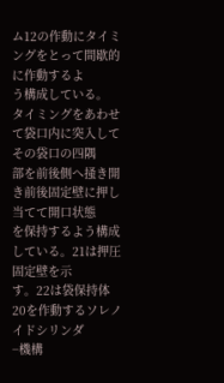ム12の作動にタイミングをとって間歇的に作動するよ
う構成している。
タイミングをあわせて袋口内に突入してその袋口の四隅
部を前後側へ掻き開き前後固定壁に押し当てて開口状態
を保持するよう構成している。21は押圧固定壁を示
す。22は袋保持体20を作動するソレノイドシリンダ
−機構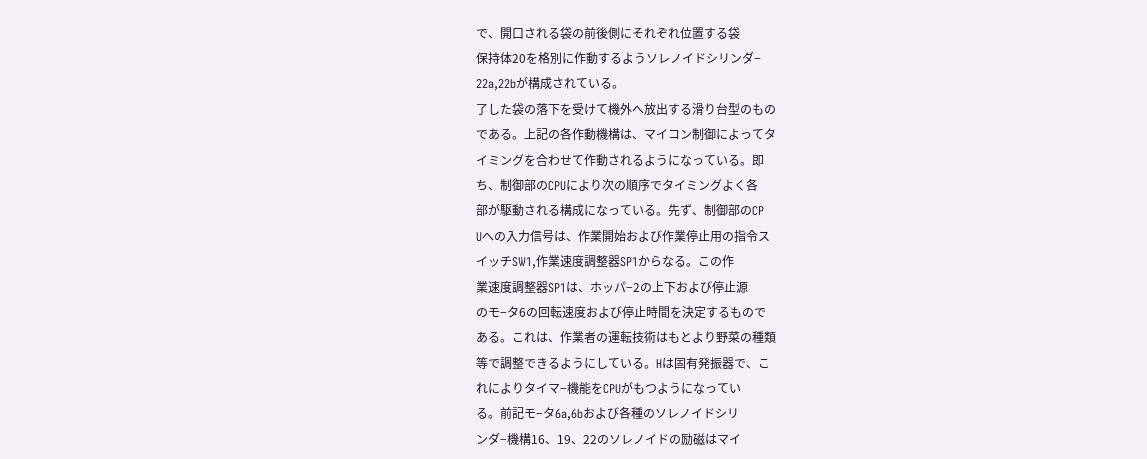で、開口される袋の前後側にそれぞれ位置する袋
保持体20を格別に作動するようソレノイドシリンダ−
22a,22bが構成されている。
了した袋の落下を受けて機外へ放出する滑り台型のもの
である。上記の各作動機構は、マイコン制御によってタ
イミングを合わせて作動されるようになっている。即
ち、制御部のCPUにより次の順序でタイミングよく各
部が駆動される構成になっている。先ず、制御部のCP
Uへの入力信号は、作業開始および作業停止用の指令ス
イッチSW1,作業速度調整器SP1からなる。この作
業速度調整器SP1は、ホッパ−2の上下および停止源
のモ−タ6の回転速度および停止時間を決定するもので
ある。これは、作業者の運転技術はもとより野菜の種類
等で調整できるようにしている。Hは固有発振器で、こ
れによりタイマ−機能をCPUがもつようになってい
る。前記モ−タ6a,6bおよび各種のソレノイドシリ
ンダ−機構16、19、22のソレノイドの励磁はマイ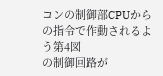コンの制御部CPUからの指令で作動されるよう第4図
の制御回路が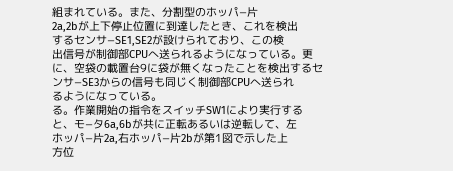組まれている。また、分割型のホッパ−片
2a,2bが上下停止位置に到達したとき、これを検出
するセンサ−SE1,SE2が設けられており、この検
出信号が制御部CPUへ送られるようになっている。更
に、空袋の載置台9に袋が無くなったことを検出するセ
ンサ−SE3からの信号も同じく制御部CPUへ送られ
るようになっている。
る。作業開始の指令をスイッチSW1により実行する
と、モ−タ6a,6bが共に正転あるいは逆転して、左
ホッパ−片2a,右ホッパ−片2bが第1図で示した上
方位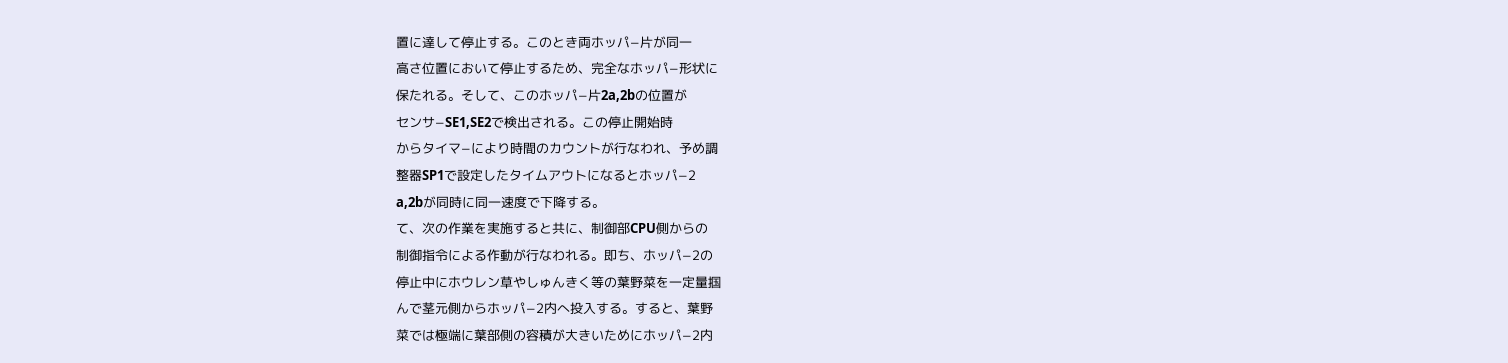置に達して停止する。このとき両ホッパ−片が同一
高さ位置において停止するため、完全なホッパ−形状に
保たれる。そして、このホッパ−片2a,2bの位置が
センサ−SE1,SE2で検出される。この停止開始時
からタイマ−により時間のカウントが行なわれ、予め調
整器SP1で設定したタイムアウトになるとホッパ−2
a,2bが同時に同一速度で下降する。
て、次の作業を実施すると共に、制御部CPU側からの
制御指令による作動が行なわれる。即ち、ホッパ−2の
停止中にホウレン草やしゅんきく等の葉野菜を一定量掴
んで茎元側からホッパ−2内へ投入する。すると、葉野
菜では極端に葉部側の容積が大きいためにホッパ−2内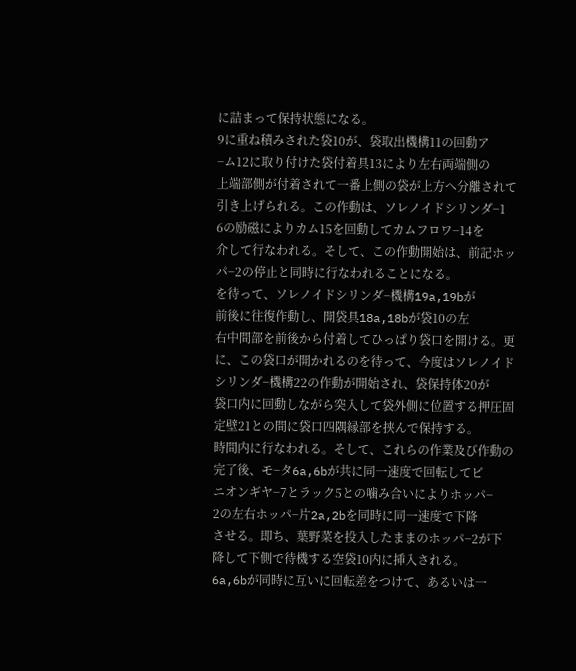に詰まって保持状態になる。
9に重ね積みされた袋10が、袋取出機構11の回動ア
−ム12に取り付けた袋付着具13により左右両端側の
上端部側が付着されて一番上側の袋が上方へ分離されて
引き上げられる。この作動は、ソレノイドシリンダ−1
6の励磁によりカム15を回動してカムフロワ−14を
介して行なわれる。そして、この作動開始は、前記ホッ
パ−2の停止と同時に行なわれることになる。
を待って、ソレノイドシリンダ−機構19a,19bが
前後に往復作動し、開袋具18a,18bが袋10の左
右中間部を前後から付着してひっぱり袋口を開ける。更
に、この袋口が開かれるのを待って、今度はソレノイド
シリンダ−機構22の作動が開始され、袋保持体20が
袋口内に回動しながら突入して袋外側に位置する押圧固
定壁21との間に袋口四隅縁部を挟んで保持する。
時間内に行なわれる。そして、これらの作業及び作動の
完了後、モ−タ6a,6bが共に同一速度で回転してピ
ニオンギヤ−7とラック5との噛み合いによりホッパ−
2の左右ホッパ−片2a,2bを同時に同一速度で下降
させる。即ち、葉野菜を投入したままのホッパ−2が下
降して下側で待機する空袋10内に挿入される。
6a,6bが同時に互いに回転差をつけて、あるいは一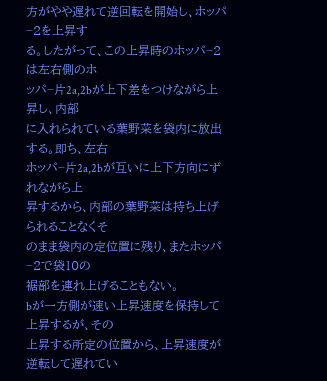方がやや遅れて逆回転を開始し、ホッパ−2を上昇す
る。したがって、この上昇時のホッパ−2は左右側のホ
ッパ−片2a,2bが上下差をつけながら上昇し、内部
に入れられている葉野菜を袋内に放出する。即ち、左右
ホッパ−片2a,2bが互いに上下方向にずれながら上
昇するから、内部の葉野菜は持ち上げられることなくそ
のまま袋内の定位置に残り、またホッパ−2で袋10の
裾部を連れ上げることもない。
bが一方側が速い上昇速度を保持して上昇するが、その
上昇する所定の位置から、上昇速度が逆転して遅れてい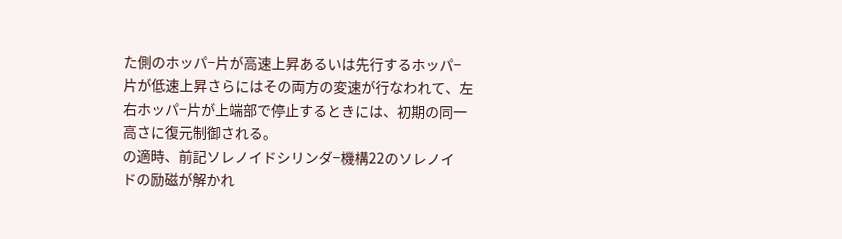た側のホッパ−片が高速上昇あるいは先行するホッパ−
片が低速上昇さらにはその両方の変速が行なわれて、左
右ホッパ−片が上端部で停止するときには、初期の同一
高さに復元制御される。
の適時、前記ソレノイドシリンダ−機構22のソレノイ
ドの励磁が解かれ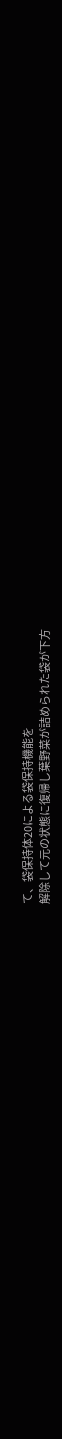て、袋保持体20による袋保持機能を
解除して元の状態に復帰し葉野菜が詰められた袋が下方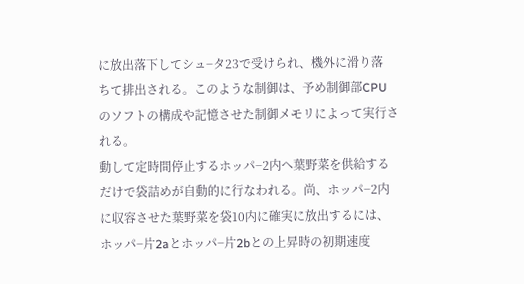に放出落下してシュ−タ23で受けられ、機外に滑り落
ちて排出される。このような制御は、予め制御部CPU
のソフトの構成や記憶させた制御メモリによって実行さ
れる。
動して定時間停止するホッパ−2内へ葉野菜を供給する
だけで袋詰めが自動的に行なわれる。尚、ホッパ−2内
に収容させた葉野菜を袋10内に確実に放出するには、
ホッパ−片2aとホッパ−片2bとの上昇時の初期速度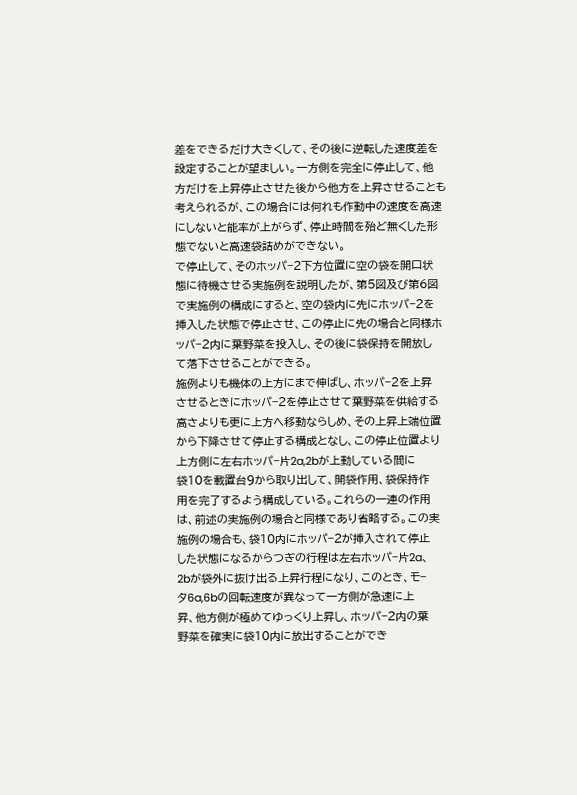差をできるだけ大きくして、その後に逆転した速度差を
設定することが望ましい。一方側を完全に停止して、他
方だけを上昇停止させた後から他方を上昇させることも
考えられるが、この場合には何れも作動中の速度を高速
にしないと能率が上がらず、停止時間を殆ど無くした形
態でないと高速袋詰めができない。
で停止して、そのホッパ−2下方位置に空の袋を開口状
態に待機させる実施例を説明したが、第5図及び第6図
で実施例の構成にすると、空の袋内に先にホッパ−2を
挿入した状態で停止させ、この停止に先の場合と同様ホ
ッパ−2内に葉野菜を投入し、その後に袋保持を開放し
て落下させることができる。
施例よりも機体の上方にまで伸ばし、ホッパ−2を上昇
させるときにホッパ−2を停止させて葉野菜を供給する
高さよりも更に上方へ移動ならしめ、その上昇上端位置
から下降させて停止する構成となし、この停止位置より
上方側に左右ホッパ−片2a,2bが上動している間に
袋10を載置台9から取り出して、開袋作用、袋保持作
用を完了するよう構成している。これらの一連の作用
は、前述の実施例の場合と同様であり省略する。この実
施例の場合も、袋10内にホッパ−2が挿入されて停止
した状態になるからつぎの行程は左右ホッパ−片2a、
2bが袋外に抜け出る上昇行程になり、このとき、モ−
タ6a,6bの回転速度が異なって一方側が急速に上
昇、他方側が極めてゆっくり上昇し、ホッパ−2内の葉
野菜を確実に袋10内に放出することができ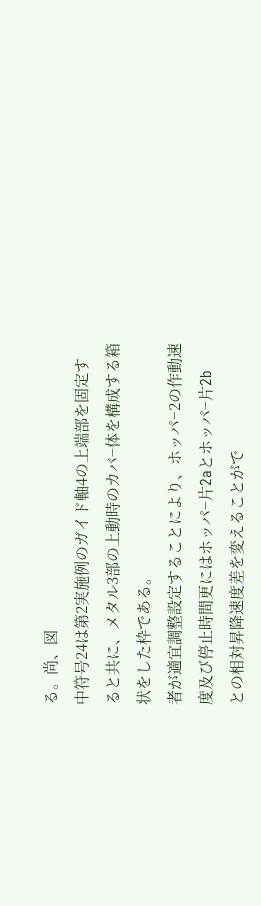る。尚、図
中符号24は第2実施例のガイド軸4の上端部を固定す
ると共に、メタル3部の上動時のカバ−体を構成する箱
状をした枠である。
者が適宜調整設定することにより、ホッパ−2の作動速
度及び停止時間更にはホッパ−片2aとホッパ−片2b
との相対昇降速度差を変えることがで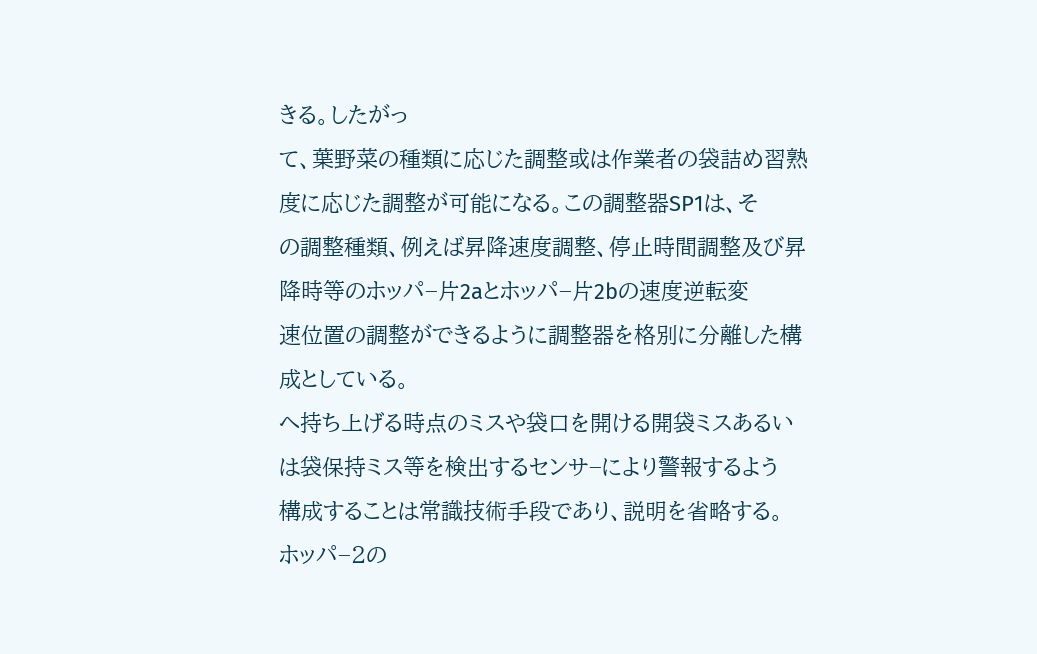きる。したがっ
て、葉野菜の種類に応じた調整或は作業者の袋詰め習熟
度に応じた調整が可能になる。この調整器SP1は、そ
の調整種類、例えば昇降速度調整、停止時間調整及び昇
降時等のホッパ−片2aとホッパ−片2bの速度逆転変
速位置の調整ができるように調整器を格別に分離した構
成としている。
へ持ち上げる時点のミスや袋口を開ける開袋ミスあるい
は袋保持ミス等を検出するセンサ−により警報するよう
構成することは常識技術手段であり、説明を省略する。
ホッパ−2の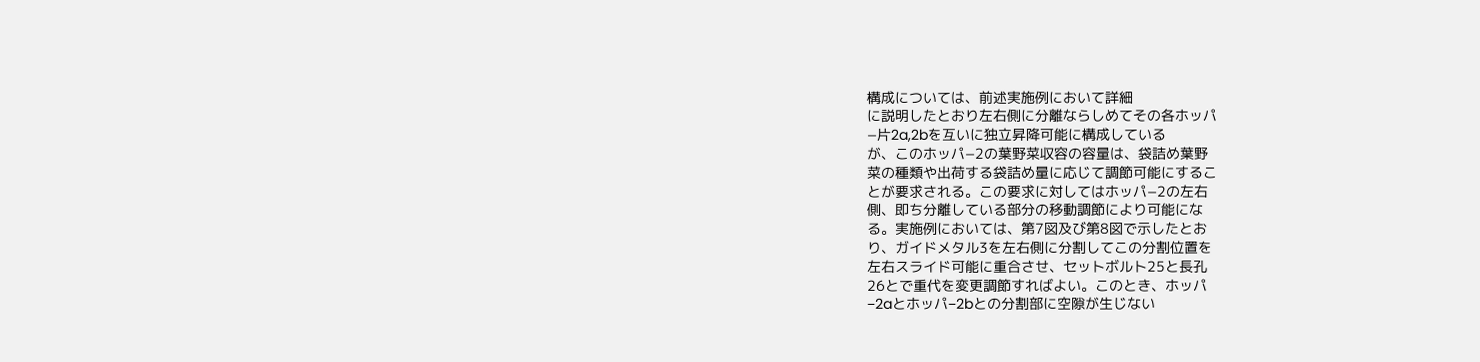構成については、前述実施例において詳細
に説明したとおり左右側に分離ならしめてその各ホッパ
−片2a,2bを互いに独立昇降可能に構成している
が、このホッパ−2の葉野菜収容の容量は、袋詰め葉野
菜の種類や出荷する袋詰め量に応じて調節可能にするこ
とが要求される。この要求に対してはホッパ−2の左右
側、即ち分離している部分の移動調節により可能にな
る。実施例においては、第7図及び第8図で示したとお
り、ガイドメタル3を左右側に分割してこの分割位置を
左右スライド可能に重合させ、セットボルト25と長孔
26とで重代を変更調節すればよい。このとき、ホッパ
−2aとホッパ−2bとの分割部に空隙が生じない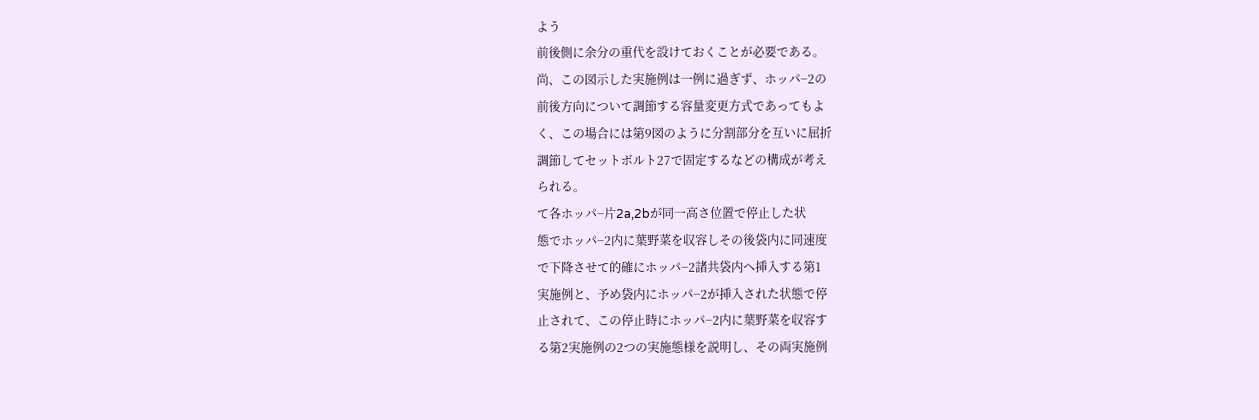よう
前後側に余分の重代を設けておくことが必要である。
尚、この図示した実施例は一例に過ぎず、ホッパ−2の
前後方向について調節する容量変更方式であってもよ
く、この場合には第9図のように分割部分を互いに屈折
調節してセットボルト27で固定するなどの構成が考え
られる。
て各ホッパ−片2a,2bが同一高さ位置で停止した状
態でホッパ−2内に葉野菜を収容しその後袋内に同速度
で下降させて的確にホッパ−2諸共袋内へ挿入する第1
実施例と、予め袋内にホッパ−2が挿入された状態で停
止されて、この停止時にホッパ−2内に葉野菜を収容す
る第2実施例の2つの実施態様を説明し、その両実施例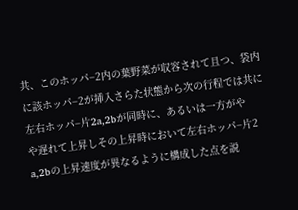共、このホッパ−2内の葉野菜が収容されて且つ、袋内
に該ホッパ−2が挿入さらた状態から次の行程では共に
左右ホッパ−片2a,2bが同時に、あるいは一方がや
や遅れて上昇しその上昇時において左右ホッパ−片2
a,2bの上昇速度が異なるように構成した点を説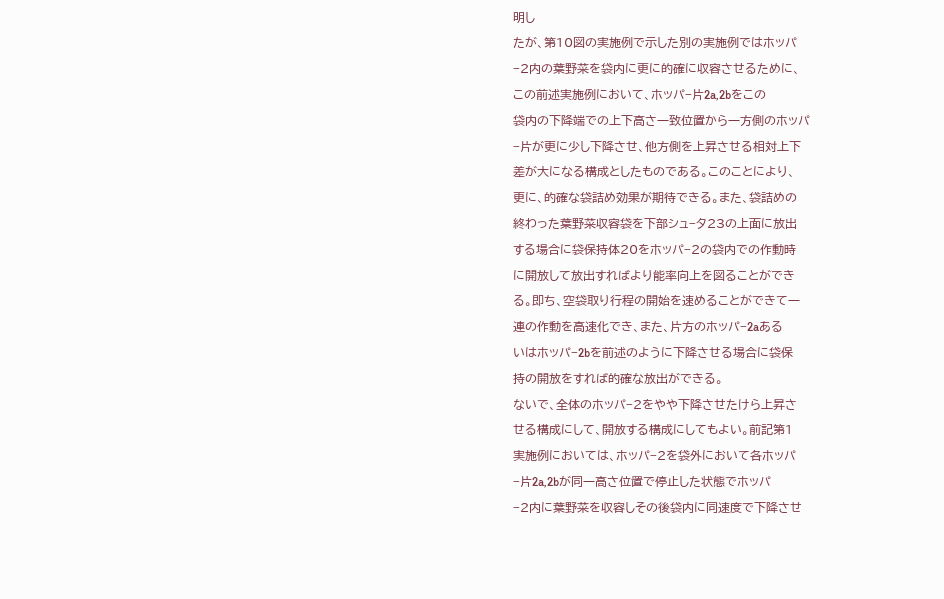明し
たが、第10図の実施例で示した別の実施例ではホッパ
−2内の葉野菜を袋内に更に的確に収容させるために、
この前述実施例において、ホッパ−片2a,2bをこの
袋内の下降端での上下高さ一致位置から一方側のホッパ
−片が更に少し下降させ、他方側を上昇させる相対上下
差が大になる構成としたものである。このことにより、
更に、的確な袋詰め効果が期待できる。また、袋詰めの
終わった葉野菜収容袋を下部シュ−タ23の上面に放出
する場合に袋保持体20をホッパ−2の袋内での作動時
に開放して放出すればより能率向上を図ることができ
る。即ち、空袋取り行程の開始を速めることができて一
連の作動を高速化でき、また、片方のホッパ−2aある
いはホッパ−2bを前述のように下降させる場合に袋保
持の開放をすれば的確な放出ができる。
ないで、全体のホッパ−2をやや下降させたけら上昇さ
せる構成にして、開放する構成にしてもよい。前記第1
実施例においては、ホッパ−2を袋外において各ホッパ
−片2a,2bが同一高さ位置で停止した状態でホッパ
−2内に葉野菜を収容しその後袋内に同速度で下降させ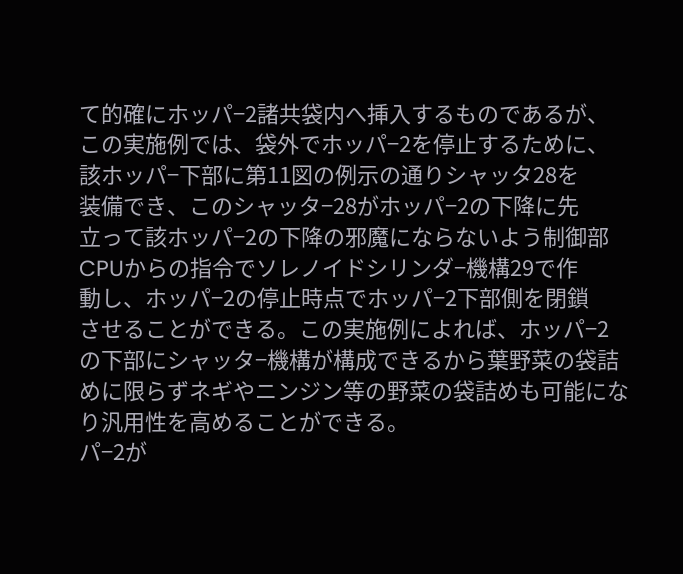て的確にホッパ−2諸共袋内へ挿入するものであるが、
この実施例では、袋外でホッパ−2を停止するために、
該ホッパ−下部に第11図の例示の通りシャッタ28を
装備でき、このシャッタ−28がホッパ−2の下降に先
立って該ホッパ−2の下降の邪魔にならないよう制御部
CPUからの指令でソレノイドシリンダ−機構29で作
動し、ホッパ−2の停止時点でホッパ−2下部側を閉鎖
させることができる。この実施例によれば、ホッパ−2
の下部にシャッタ−機構が構成できるから葉野菜の袋詰
めに限らずネギやニンジン等の野菜の袋詰めも可能にな
り汎用性を高めることができる。
パ−2が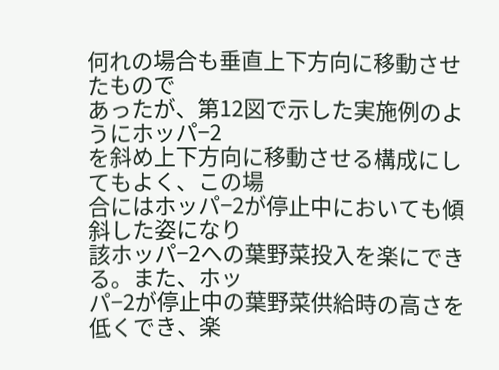何れの場合も垂直上下方向に移動させたもので
あったが、第12図で示した実施例のようにホッパ−2
を斜め上下方向に移動させる構成にしてもよく、この場
合にはホッパ−2が停止中においても傾斜した姿になり
該ホッパ−2への葉野菜投入を楽にできる。また、ホッ
パ−2が停止中の葉野菜供給時の高さを低くでき、楽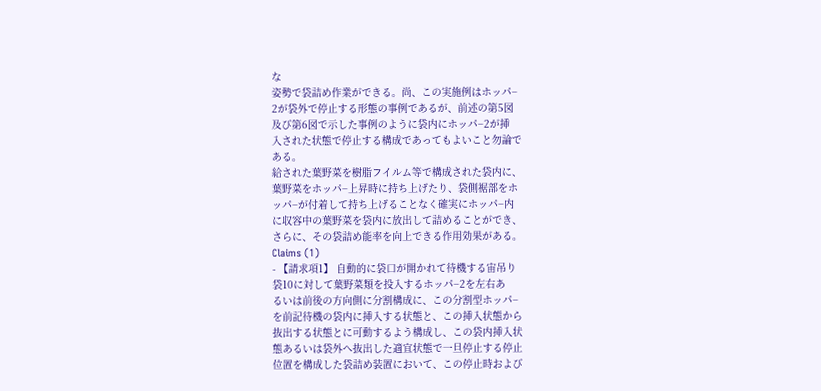な
姿勢で袋詰め作業ができる。尚、この実施例はホッパ−
2が袋外で停止する形態の事例であるが、前述の第5図
及び第6図で示した事例のように袋内にホッパ−2が挿
入された状態で停止する構成であってもよいこと勿論で
ある。
給された葉野菜を樹脂フイルム等で構成された袋内に、
葉野菜をホッパ−上昇時に持ち上げたり、袋側裾部をホ
ッパ−が付着して持ち上げることなく確実にホッパ−内
に収容中の葉野菜を袋内に放出して詰めることができ、
さらに、その袋詰め能率を向上できる作用効果がある。
Claims (1)
- 【請求項1】 自動的に袋口が開かれて待機する宙吊り
袋10に対して葉野菜類を投入するホッパ−2を左右あ
るいは前後の方向側に分割構成に、この分割型ホッパ−
を前記待機の袋内に挿入する状態と、この挿入状態から
抜出する状態とに可動するよう構成し、この袋内挿入状
態あるいは袋外へ抜出した適宜状態で一旦停止する停止
位置を構成した袋詰め装置において、この停止時および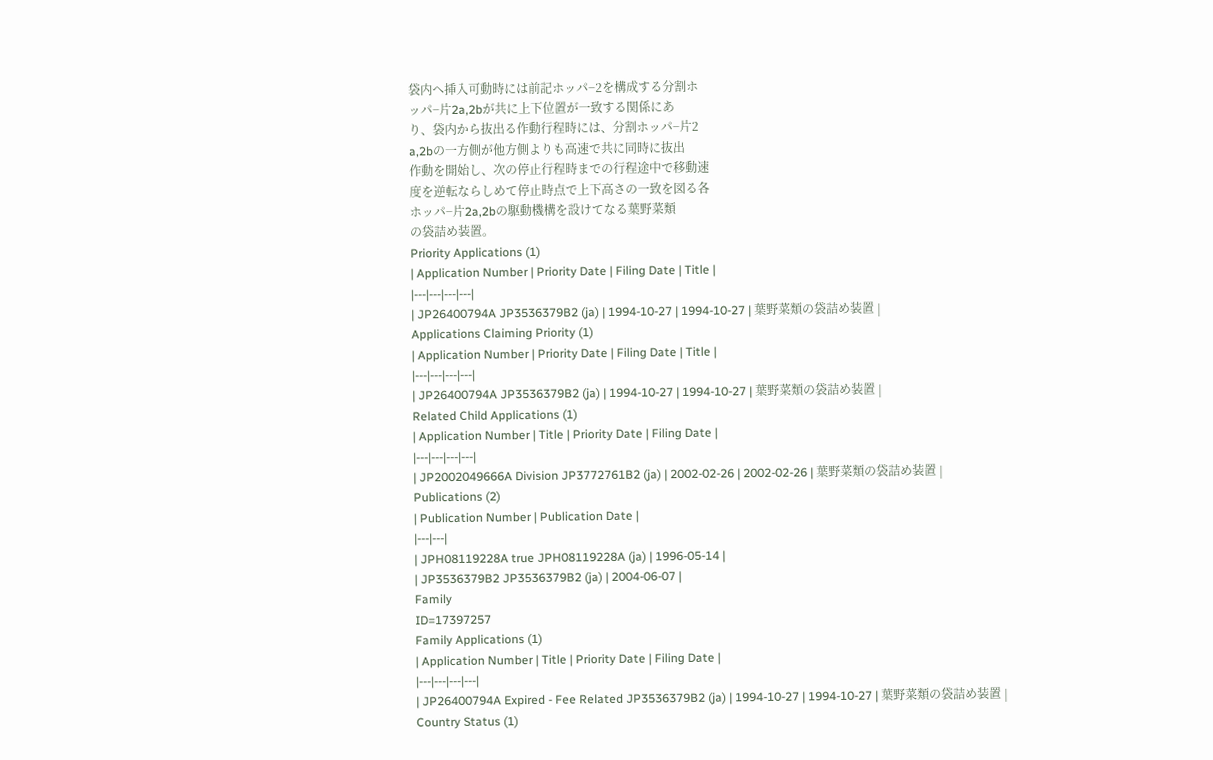袋内へ挿入可動時には前記ホッパ−2を構成する分割ホ
ッパ−片2a,2bが共に上下位置が一致する関係にあ
り、袋内から抜出る作動行程時には、分割ホッパ−片2
a,2bの一方側が他方側よりも高速で共に同時に抜出
作動を開始し、次の停止行程時までの行程途中で移動速
度を逆転ならしめて停止時点で上下高さの一致を図る各
ホッパ−片2a,2bの駆動機構を設けてなる葉野菜類
の袋詰め装置。
Priority Applications (1)
| Application Number | Priority Date | Filing Date | Title |
|---|---|---|---|
| JP26400794A JP3536379B2 (ja) | 1994-10-27 | 1994-10-27 | 葉野菜類の袋詰め装置 |
Applications Claiming Priority (1)
| Application Number | Priority Date | Filing Date | Title |
|---|---|---|---|
| JP26400794A JP3536379B2 (ja) | 1994-10-27 | 1994-10-27 | 葉野菜類の袋詰め装置 |
Related Child Applications (1)
| Application Number | Title | Priority Date | Filing Date |
|---|---|---|---|
| JP2002049666A Division JP3772761B2 (ja) | 2002-02-26 | 2002-02-26 | 葉野菜類の袋詰め装置 |
Publications (2)
| Publication Number | Publication Date |
|---|---|
| JPH08119228A true JPH08119228A (ja) | 1996-05-14 |
| JP3536379B2 JP3536379B2 (ja) | 2004-06-07 |
Family
ID=17397257
Family Applications (1)
| Application Number | Title | Priority Date | Filing Date |
|---|---|---|---|
| JP26400794A Expired - Fee Related JP3536379B2 (ja) | 1994-10-27 | 1994-10-27 | 葉野菜類の袋詰め装置 |
Country Status (1)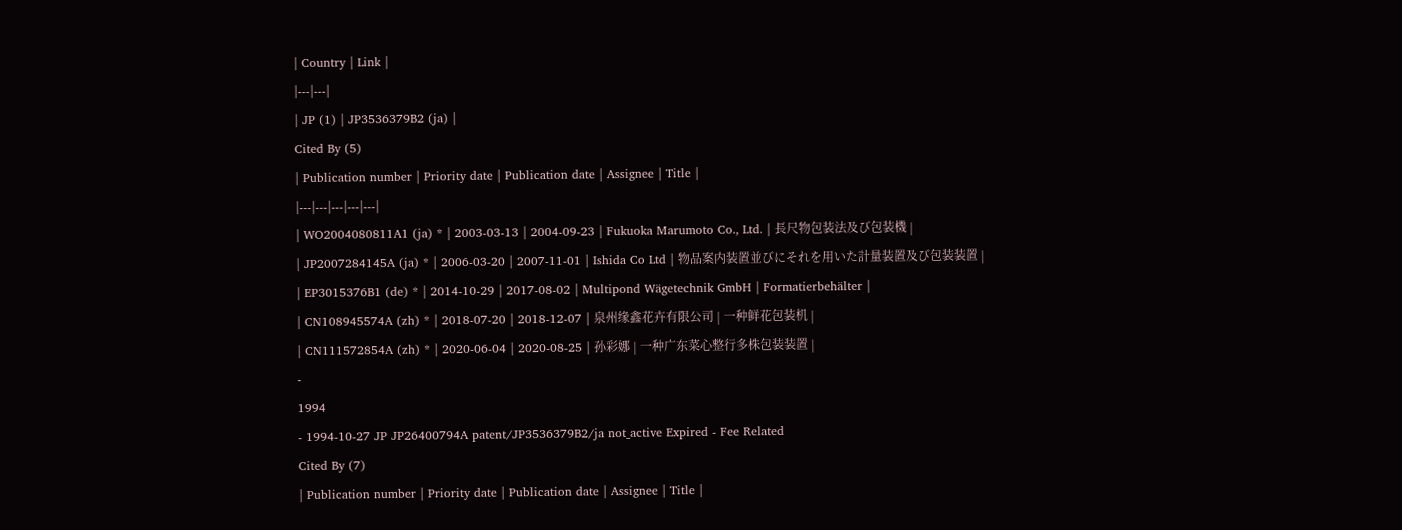| Country | Link |
|---|---|
| JP (1) | JP3536379B2 (ja) |
Cited By (5)
| Publication number | Priority date | Publication date | Assignee | Title |
|---|---|---|---|---|
| WO2004080811A1 (ja) * | 2003-03-13 | 2004-09-23 | Fukuoka Marumoto Co., Ltd. | 長尺物包装法及び包装機 |
| JP2007284145A (ja) * | 2006-03-20 | 2007-11-01 | Ishida Co Ltd | 物品案内装置並びにそれを用いた計量装置及び包装装置 |
| EP3015376B1 (de) * | 2014-10-29 | 2017-08-02 | Multipond Wägetechnik GmbH | Formatierbehälter |
| CN108945574A (zh) * | 2018-07-20 | 2018-12-07 | 泉州缘鑫花卉有限公司 | 一种鲜花包装机 |
| CN111572854A (zh) * | 2020-06-04 | 2020-08-25 | 孙彩娜 | 一种广东菜心整行多株包装装置 |
-
1994
- 1994-10-27 JP JP26400794A patent/JP3536379B2/ja not_active Expired - Fee Related
Cited By (7)
| Publication number | Priority date | Publication date | Assignee | Title |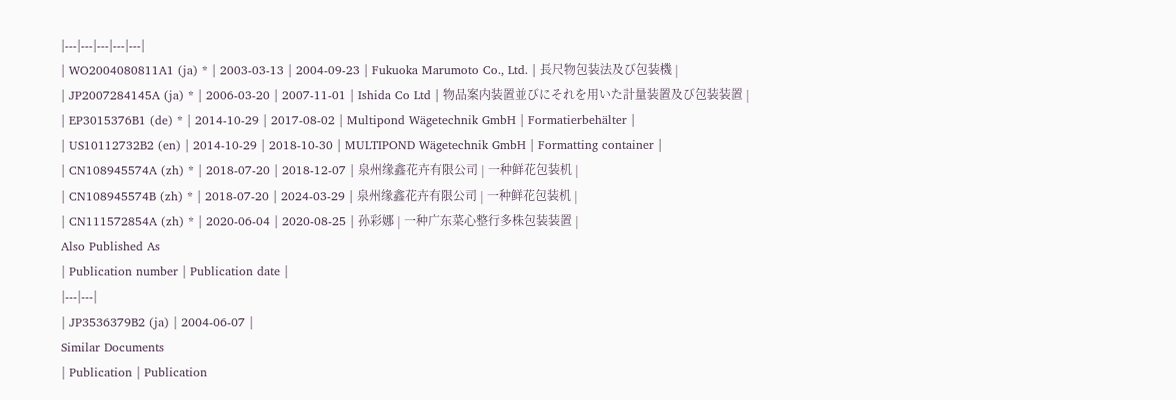|---|---|---|---|---|
| WO2004080811A1 (ja) * | 2003-03-13 | 2004-09-23 | Fukuoka Marumoto Co., Ltd. | 長尺物包装法及び包装機 |
| JP2007284145A (ja) * | 2006-03-20 | 2007-11-01 | Ishida Co Ltd | 物品案内装置並びにそれを用いた計量装置及び包装装置 |
| EP3015376B1 (de) * | 2014-10-29 | 2017-08-02 | Multipond Wägetechnik GmbH | Formatierbehälter |
| US10112732B2 (en) | 2014-10-29 | 2018-10-30 | MULTIPOND Wägetechnik GmbH | Formatting container |
| CN108945574A (zh) * | 2018-07-20 | 2018-12-07 | 泉州缘鑫花卉有限公司 | 一种鲜花包装机 |
| CN108945574B (zh) * | 2018-07-20 | 2024-03-29 | 泉州缘鑫花卉有限公司 | 一种鲜花包装机 |
| CN111572854A (zh) * | 2020-06-04 | 2020-08-25 | 孙彩娜 | 一种广东菜心整行多株包装装置 |
Also Published As
| Publication number | Publication date |
|---|---|
| JP3536379B2 (ja) | 2004-06-07 |
Similar Documents
| Publication | Publication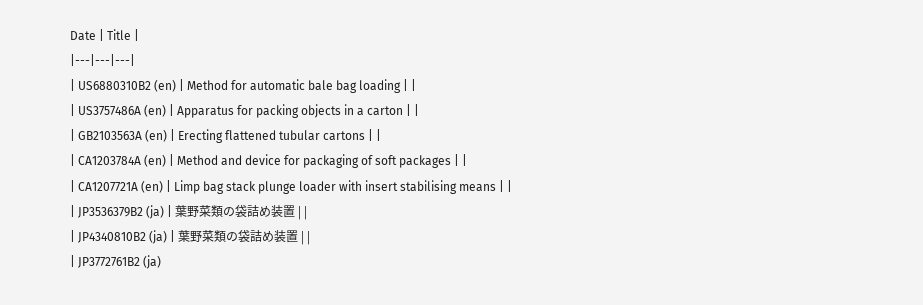Date | Title |
|---|---|---|
| US6880310B2 (en) | Method for automatic bale bag loading | |
| US3757486A (en) | Apparatus for packing objects in a carton | |
| GB2103563A (en) | Erecting flattened tubular cartons | |
| CA1203784A (en) | Method and device for packaging of soft packages | |
| CA1207721A (en) | Limp bag stack plunge loader with insert stabilising means | |
| JP3536379B2 (ja) | 葉野菜類の袋詰め装置 | |
| JP4340810B2 (ja) | 葉野菜類の袋詰め装置 | |
| JP3772761B2 (ja)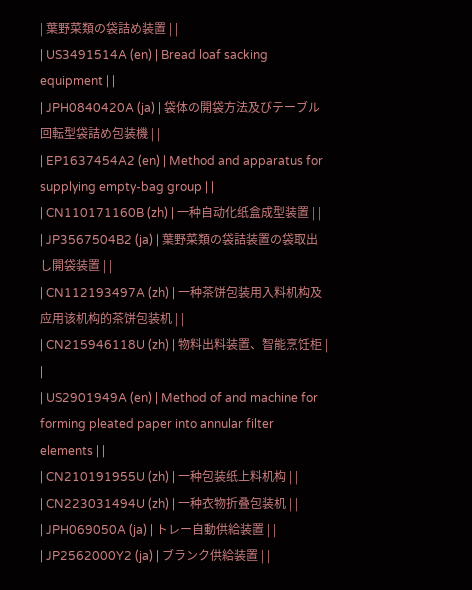| 葉野菜類の袋詰め装置 | |
| US3491514A (en) | Bread loaf sacking equipment | |
| JPH0840420A (ja) | 袋体の開袋方法及びテーブル回転型袋詰め包装機 | |
| EP1637454A2 (en) | Method and apparatus for supplying empty-bag group | |
| CN110171160B (zh) | 一种自动化纸盒成型装置 | |
| JP3567504B2 (ja) | 葉野菜類の袋詰装置の袋取出し開袋装置 | |
| CN112193497A (zh) | 一种茶饼包装用入料机构及应用该机构的茶饼包装机 | |
| CN215946118U (zh) | 物料出料装置、智能烹饪柜 | |
| US2901949A (en) | Method of and machine for forming pleated paper into annular filter elements | |
| CN210191955U (zh) | 一种包装纸上料机构 | |
| CN223031494U (zh) | 一种衣物折叠包装机 | |
| JPH069050A (ja) | トレー自動供給装置 | |
| JP2562000Y2 (ja) | ブランク供給装置 | |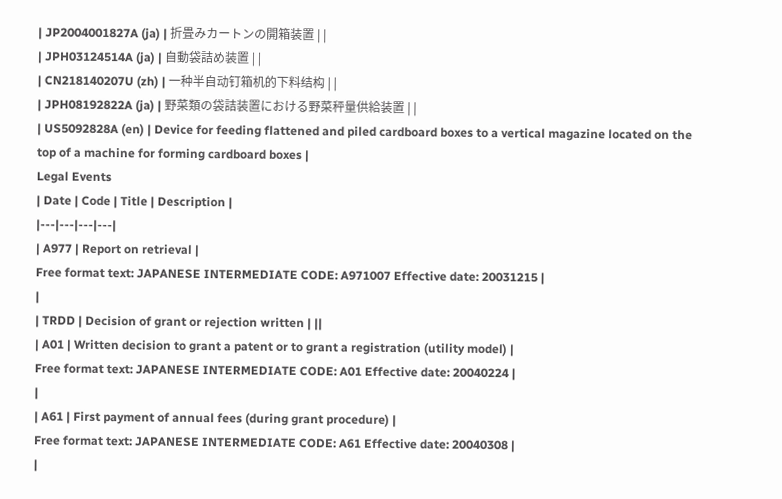| JP2004001827A (ja) | 折畳みカートンの開箱装置 | |
| JPH03124514A (ja) | 自動袋詰め装置 | |
| CN218140207U (zh) | 一种半自动钉箱机的下料结构 | |
| JPH08192822A (ja) | 野菜類の袋詰装置における野菜秤量供給装置 | |
| US5092828A (en) | Device for feeding flattened and piled cardboard boxes to a vertical magazine located on the top of a machine for forming cardboard boxes |
Legal Events
| Date | Code | Title | Description |
|---|---|---|---|
| A977 | Report on retrieval |
Free format text: JAPANESE INTERMEDIATE CODE: A971007 Effective date: 20031215 |
|
| TRDD | Decision of grant or rejection written | ||
| A01 | Written decision to grant a patent or to grant a registration (utility model) |
Free format text: JAPANESE INTERMEDIATE CODE: A01 Effective date: 20040224 |
|
| A61 | First payment of annual fees (during grant procedure) |
Free format text: JAPANESE INTERMEDIATE CODE: A61 Effective date: 20040308 |
|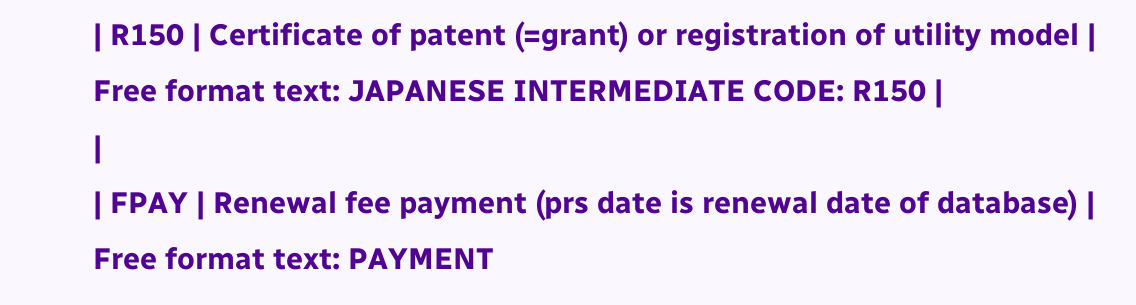| R150 | Certificate of patent (=grant) or registration of utility model |
Free format text: JAPANESE INTERMEDIATE CODE: R150 |
|
| FPAY | Renewal fee payment (prs date is renewal date of database) |
Free format text: PAYMENT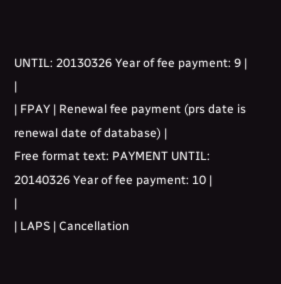UNTIL: 20130326 Year of fee payment: 9 |
|
| FPAY | Renewal fee payment (prs date is renewal date of database) |
Free format text: PAYMENT UNTIL: 20140326 Year of fee payment: 10 |
|
| LAPS | Cancellation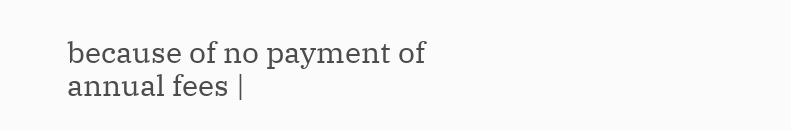because of no payment of annual fees |